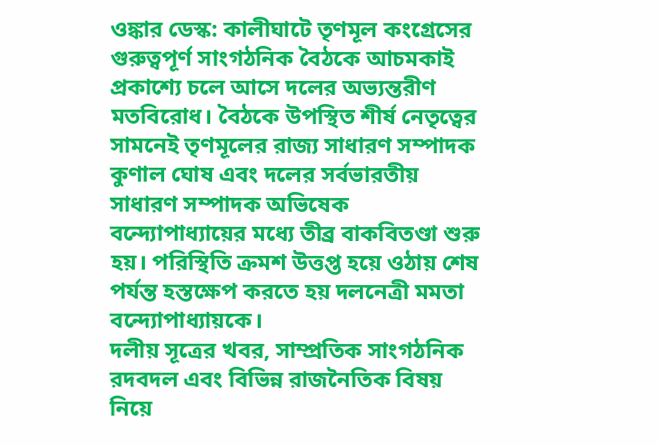ওঙ্কার ডেস্ক: কালীঘাটে তৃণমূল কংগ্রেসের গুরুত্বপূর্ণ সাংগঠনিক বৈঠকে আচমকাই প্রকাশ্যে চলে আসে দলের অভ্যন্তরীণ মতবিরোধ। বৈঠকে উপস্থিত শীর্ষ নেতৃত্বের সামনেই তৃণমূলের রাজ্য সাধারণ সম্পাদক কুণাল ঘোষ এবং দলের সর্বভারতীয় সাধারণ সম্পাদক অভিষেক বন্দ্যোপাধ্যায়ের মধ্যে তীব্র বাকবিতণ্ডা শুরু হয়। পরিস্থিতি ক্রমশ উত্তপ্ত হয়ে ওঠায় শেষ পর্যন্ত হস্তক্ষেপ করতে হয় দলনেত্রী মমতা বন্দ্যোপাধ্যায়কে।
দলীয় সূত্রের খবর, সাম্প্রতিক সাংগঠনিক রদবদল এবং বিভিন্ন রাজনৈতিক বিষয় নিয়ে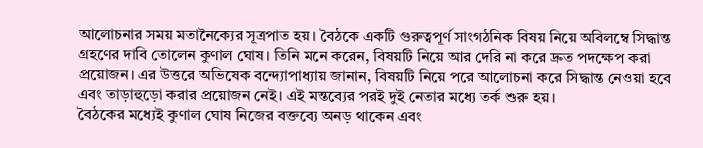আলোচনার সময় মতানৈক্যের সূত্রপাত হয়। বৈঠকে একটি গুরুত্বপূর্ণ সাংগঠনিক বিষয় নিয়ে অবিলম্বে সিদ্ধান্ত গ্রহণের দাবি তোলেন কুণাল ঘোষ। তিনি মনে করেন, বিষয়টি নিয়ে আর দেরি না করে দ্রুত পদক্ষেপ করা প্রয়োজন। এর উত্তরে অভিষেক বন্দ্যোপাধ্যায় জানান, বিষয়টি নিয়ে পরে আলোচনা করে সিদ্ধান্ত নেওয়া হবে এবং তাড়াহুড়ো করার প্রয়োজন নেই। এই মন্তব্যের পরই দুই নেতার মধ্যে তর্ক শুরু হয়।
বৈঠকের মধ্যেই কুণাল ঘোষ নিজের বক্তব্যে অনড় থাকেন এবং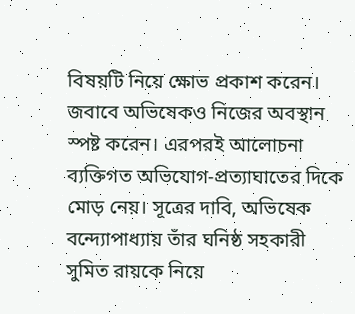বিষয়টি নিয়ে ক্ষোভ প্রকাশ করেন। জবাবে অভিষেকও নিজের অবস্থান স্পষ্ট করেন। এরপরই আলোচনা ব্যক্তিগত অভিযোগ-প্রত্যাঘাতের দিকে মোড় নেয়। সূত্রের দাবি, অভিষেক বন্দ্যোপাধ্যায় তাঁর ঘনিষ্ঠ সহকারী সুমিত রায়কে নিয়ে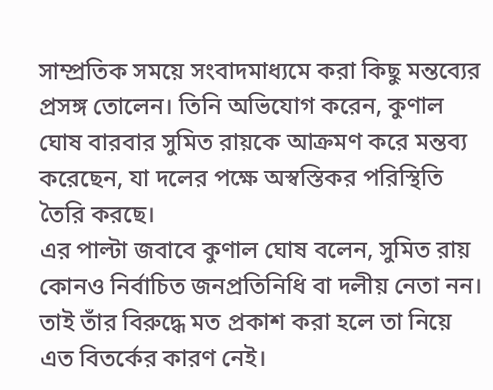সাম্প্রতিক সময়ে সংবাদমাধ্যমে করা কিছু মন্তব্যের প্রসঙ্গ তোলেন। তিনি অভিযোগ করেন, কুণাল ঘোষ বারবার সুমিত রায়কে আক্রমণ করে মন্তব্য করেছেন, যা দলের পক্ষে অস্বস্তিকর পরিস্থিতি তৈরি করছে।
এর পাল্টা জবাবে কুণাল ঘোষ বলেন, সুমিত রায় কোনও নির্বাচিত জনপ্রতিনিধি বা দলীয় নেতা নন। তাই তাঁর বিরুদ্ধে মত প্রকাশ করা হলে তা নিয়ে এত বিতর্কের কারণ নেই।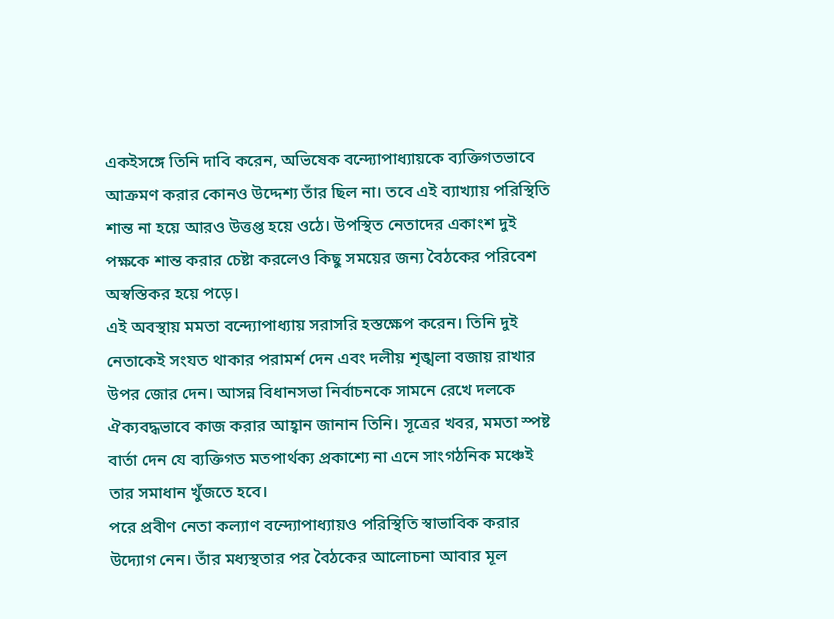একইসঙ্গে তিনি দাবি করেন, অভিষেক বন্দ্যোপাধ্যায়কে ব্যক্তিগতভাবে আক্রমণ করার কোনও উদ্দেশ্য তাঁর ছিল না। তবে এই ব্যাখ্যায় পরিস্থিতি শান্ত না হয়ে আরও উত্তপ্ত হয়ে ওঠে। উপস্থিত নেতাদের একাংশ দুই পক্ষকে শান্ত করার চেষ্টা করলেও কিছু সময়ের জন্য বৈঠকের পরিবেশ অস্বস্তিকর হয়ে পড়ে।
এই অবস্থায় মমতা বন্দ্যোপাধ্যায় সরাসরি হস্তক্ষেপ করেন। তিনি দুই নেতাকেই সংযত থাকার পরামর্শ দেন এবং দলীয় শৃঙ্খলা বজায় রাখার উপর জোর দেন। আসন্ন বিধানসভা নির্বাচনকে সামনে রেখে দলকে ঐক্যবদ্ধভাবে কাজ করার আহ্বান জানান তিনি। সূত্রের খবর, মমতা স্পষ্ট বার্তা দেন যে ব্যক্তিগত মতপার্থক্য প্রকাশ্যে না এনে সাংগঠনিক মঞ্চেই তার সমাধান খুঁজতে হবে।
পরে প্রবীণ নেতা কল্যাণ বন্দ্যোপাধ্যায়ও পরিস্থিতি স্বাভাবিক করার উদ্যোগ নেন। তাঁর মধ্যস্থতার পর বৈঠকের আলোচনা আবার মূল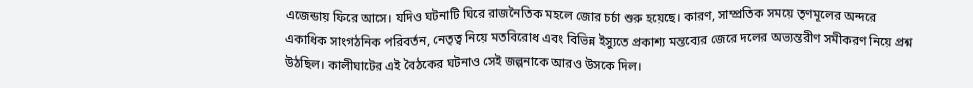এজেন্ডায় ফিরে আসে। যদিও ঘটনাটি ঘিরে রাজনৈতিক মহলে জোর চর্চা শুরু হয়েছে। কারণ, সাম্প্রতিক সময়ে তৃণমূলের অন্দরে একাধিক সাংগঠনিক পরিবর্তন, নেতৃত্ব নিয়ে মতবিরোধ এবং বিভিন্ন ইস্যুতে প্রকাশ্য মন্তব্যের জেরে দলের অভ্যন্তরীণ সমীকরণ নিয়ে প্রশ্ন উঠছিল। কালীঘাটের এই বৈঠকের ঘটনাও সেই জল্পনাকে আরও উসকে দিল।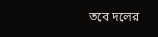তবে দলের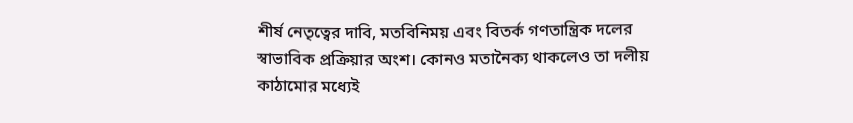শীর্ষ নেতৃত্বের দাবি, মতবিনিময় এবং বিতর্ক গণতান্ত্রিক দলের স্বাভাবিক প্রক্রিয়ার অংশ। কোনও মতানৈক্য থাকলেও তা দলীয় কাঠামোর মধ্যেই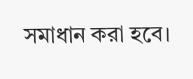সমাধান করা হবে।